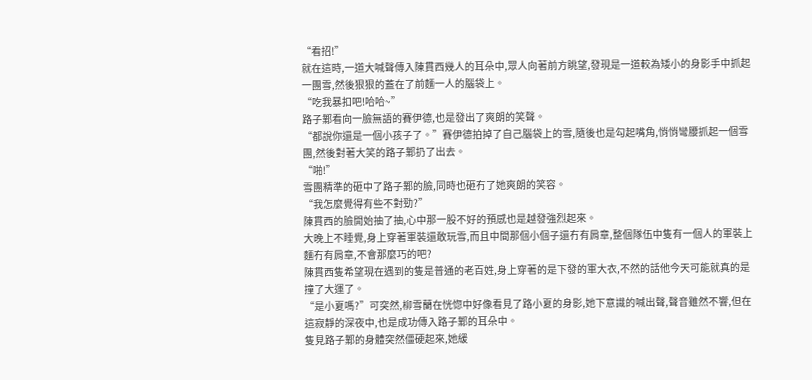“看招!”
就在這時,一道大喊聲傳入陳貫西幾人的耳朵中,眾人向著前方眺望,發現是一道較為矮小的身影手中抓起一團雪,然後狠狠的蓋在了前麵一人的腦袋上。
“吃我暴扣吧!哈哈~”
路子鄴看向一臉無語的賽伊德,也是發出了爽朗的笑聲。
“都說你還是一個小孩子了。”賽伊德拍掉了自己腦袋上的雪,隨後也是勾起嘴角,悄悄彎腰抓起一個雪團,然後對著大笑的路子鄴扔了出去。
“啪!”
雪團精準的砸中了路子鄴的臉,同時也砸冇了她爽朗的笑容。
“我怎麼覺得有些不對勁?”
陳貫西的臉開始抽了抽,心中那一股不好的預感也是越發強烈起來。
大晚上不睡覺,身上穿著軍裝還敢玩雪,而且中間那個小個子還冇有肩章,整個隊伍中隻有一個人的軍裝上麵冇有肩章,不會那麼巧的吧?
陳貫西隻希望現在遇到的隻是普通的老百姓,身上穿著的是下發的軍大衣,不然的話他今天可能就真的是撞了大運了。
“是小夏嗎?”可突然,柳雪蘭在恍惚中好像看見了路小夏的身影,她下意識的喊出聲,聲音雖然不響,但在這寂靜的深夜中,也是成功傳入路子鄴的耳朵中。
隻見路子鄴的身體突然僵硬起來,她緩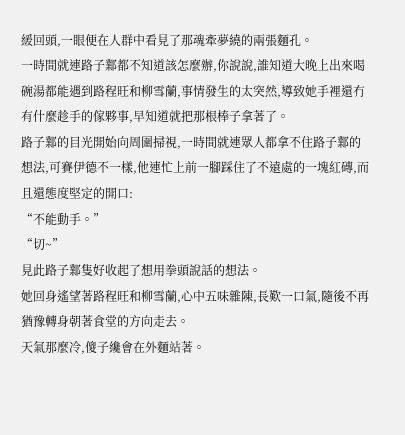緩回頭,一眼便在人群中看見了那魂牽夢繞的兩張麵孔。
一時間就連路子鄴都不知道該怎麼辦,你說說,誰知道大晚上出來喝碗湯都能遇到路程旺和柳雪蘭,事情發生的太突然,導致她手裡還冇有什麼趁手的傢夥事,早知道就把那根棒子拿著了。
路子鄴的目光開始向周圍掃視,一時間就連眾人都拿不住路子鄴的想法,可賽伊德不一樣,他連忙上前一腳踩住了不遠處的一塊紅磚,而且還態度堅定的開口:
“不能動手。”
“切~”
見此路子鄴隻好收起了想用拳頭說話的想法。
她回身遙望著路程旺和柳雪蘭,心中五味雜陳,長歎一口氣,隨後不再猶豫轉身朝著食堂的方向走去。
天氣那麼冷,傻子纔會在外麵站著。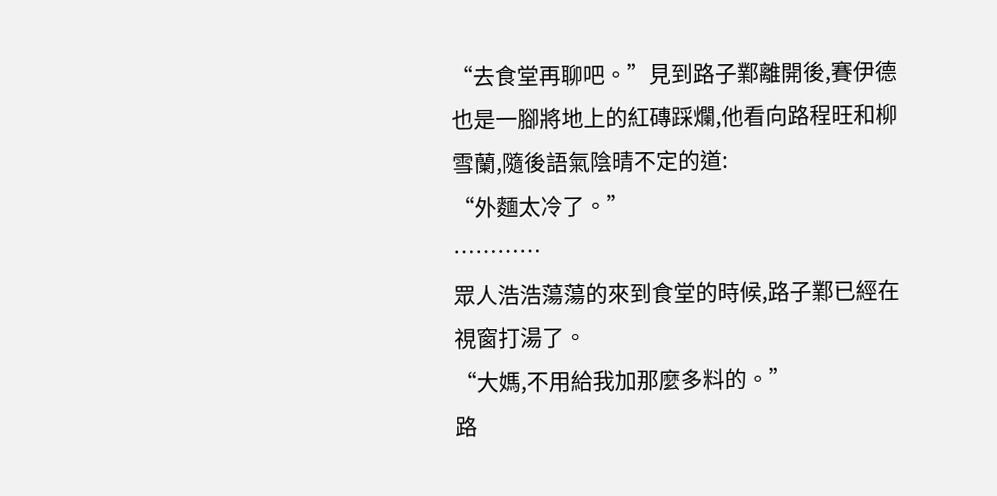“去食堂再聊吧。”見到路子鄴離開後,賽伊德也是一腳將地上的紅磚踩爛,他看向路程旺和柳雪蘭,隨後語氣陰晴不定的道:
“外麵太冷了。”
…………
眾人浩浩蕩蕩的來到食堂的時候,路子鄴已經在視窗打湯了。
“大媽,不用給我加那麼多料的。”
路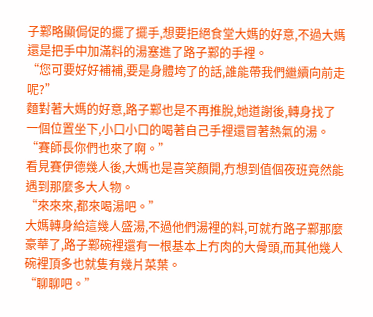子鄴略顯侷促的擺了擺手,想要拒絕食堂大媽的好意,不過大媽還是把手中加滿料的湯塞進了路子鄴的手裡。
“您可要好好補補,要是身體垮了的話,誰能帶我們繼續向前走呢?”
麵對著大媽的好意,路子鄴也是不再推脫,她道謝後,轉身找了一個位置坐下,小口小口的喝著自己手裡還冒著熱氣的湯。
“賽師長你們也來了啊。”
看見賽伊德幾人後,大媽也是喜笑顏開,冇想到值個夜班竟然能遇到那麼多大人物。
“來來來,都來喝湯吧。”
大媽轉身給這幾人盛湯,不過他們湯裡的料,可就冇路子鄴那麼豪華了,路子鄴碗裡還有一根基本上冇肉的大骨頭,而其他幾人碗裡頂多也就隻有幾片菜葉。
“聊聊吧。”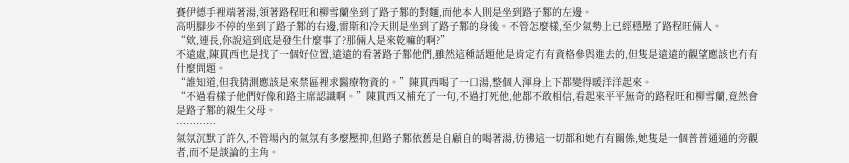賽伊德手裡端著湯,領著路程旺和柳雪蘭坐到了路子鄴的對麵,而他本人則是坐到路子鄴的左邊。
高明腳步不停的坐到了路子鄴的右邊,雷斯和冷天則是坐到了路子鄴的身後。不管怎麼樣,至少氣勢上已經穩壓了路程旺倆人。
“欸,連長,你說這到底是發生什麼事了?那倆人是來乾嘛的啊?”
不遠處,陳貫西也是找了一個好位置,遠遠的看著路子鄴他們,雖然這種話題他是肯定冇有資格參與進去的,但隻是遠遠的觀望應該也冇有什麼問題。
“誰知道,但我猜測應該是來禁區裡求醫療物資的。”陳貫西喝了一口湯,整個人渾身上下都變得暖洋洋起來。
“不過看樣子他們好像和路主席認識啊。”陳貫西又補充了一句,不過打死他,他都不敢相信,看起來平平無奇的路程旺和柳雪蘭,竟然會是路子鄴的親生父母。
…………
氣氛沉默了許久,不管場內的氣氛有多麼壓抑,但路子鄴依舊是自顧自的喝著湯,彷彿這一切都和她冇有關係,她隻是一個普普通通的旁觀者,而不是談論的主角。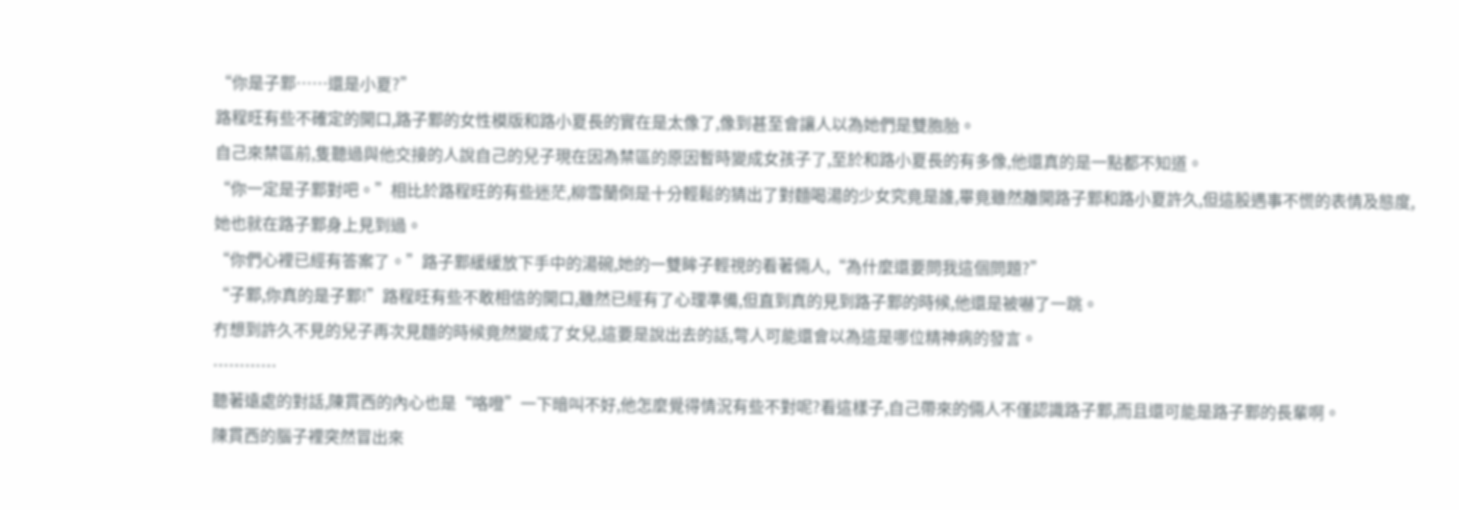“你是子鄴……還是小夏?”
路程旺有些不確定的開口,路子鄴的女性模版和路小夏長的實在是太像了,像到甚至會讓人以為她們是雙胞胎。
自己來禁區前,隻聽過與他交接的人說自己的兒子現在因為禁區的原因暫時變成女孩子了,至於和路小夏長的有多像,他還真的是一點都不知道。
“你一定是子鄴對吧。”相比於路程旺的有些迷茫,柳雪蘭倒是十分輕鬆的猜出了對麵喝湯的少女究竟是誰,畢竟雖然離開路子鄴和路小夏許久,但這股遇事不慌的表情及態度,她也就在路子鄴身上見到過。
“你們心裡已經有答案了。”路子鄴緩緩放下手中的湯碗,她的一雙眸子輕視的看著倆人,“為什麼還要問我這個問題?”
“子鄴,你真的是子鄴!”路程旺有些不敢相信的開口,雖然已經有了心理準備,但直到真的見到路子鄴的時候,他還是被嚇了一跳。
冇想到許久不見的兒子再次見麵的時候竟然變成了女兒,這要是說出去的話,彆人可能還會以為這是哪位精神病的發言。
…………
聽著遠處的對話,陳貫西的內心也是“咯噔”一下暗叫不好,他怎麼覺得情況有些不對呢?看這樣子,自己帶來的倆人不僅認識路子鄴,而且還可能是路子鄴的長輩啊。
陳貫西的腦子裡突然冒出來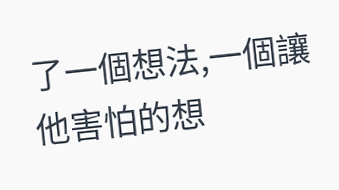了一個想法,一個讓他害怕的想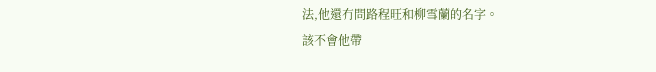法,他還冇問路程旺和柳雪蘭的名字。
該不會他帶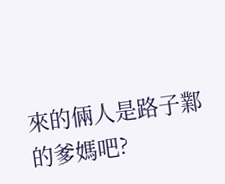來的倆人是路子鄴的爹媽吧?